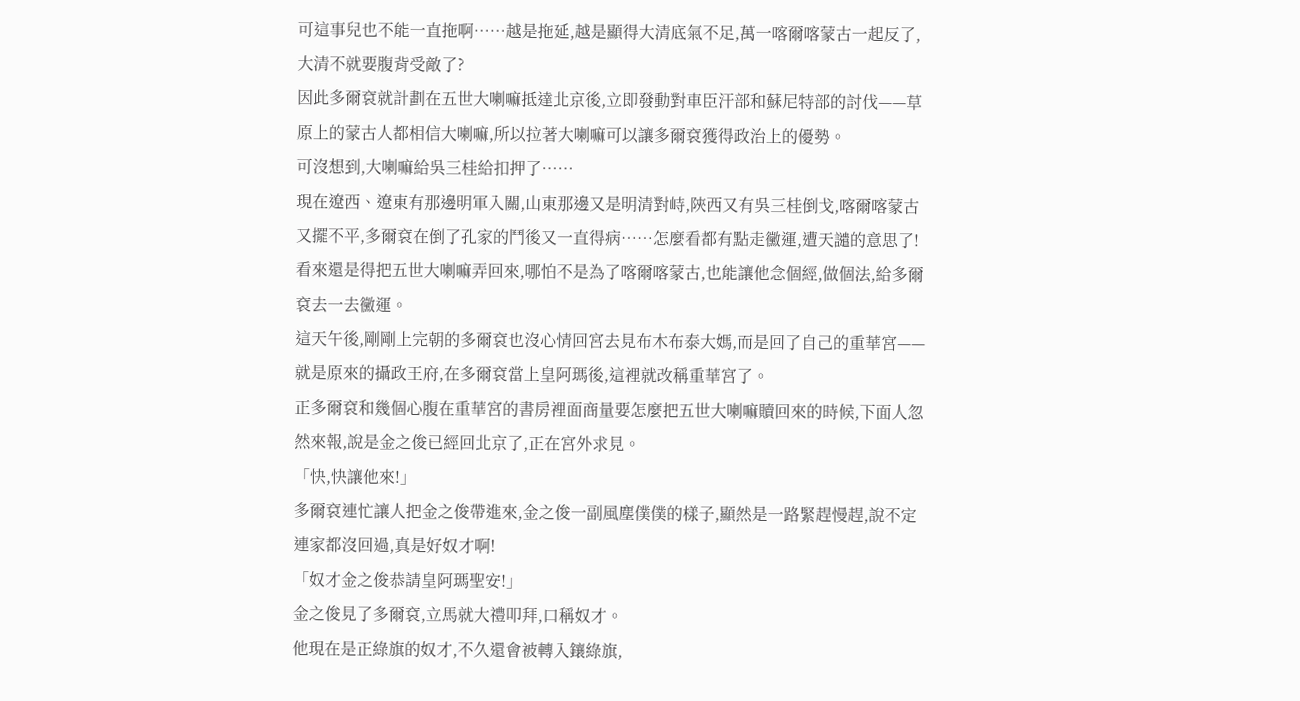可這事兒也不能一直拖啊……越是拖延,越是顯得大清底氣不足,萬一喀爾喀蒙古一起反了,大清不就要腹背受敵了?
因此多爾袞就計劃在五世大喇嘛抵達北京後,立即發動對車臣汗部和蘇尼特部的討伐——草原上的蒙古人都相信大喇嘛,所以拉著大喇嘛可以讓多爾袞獲得政治上的優勢。
可沒想到,大喇嘛給吳三桂給扣押了……
現在遼西、遼東有那邊明軍入關,山東那邊又是明清對峙,陝西又有吳三桂倒戈,喀爾喀蒙古又擺不平,多爾袞在倒了孔家的鬥後又一直得病……怎麼看都有點走黴運,遭天譴的意思了!看來還是得把五世大喇嘛弄回來,哪怕不是為了喀爾喀蒙古,也能讓他念個經,做個法,給多爾袞去一去黴運。
這天午後,剛剛上完朝的多爾袞也沒心情回宮去見布木布泰大媽,而是回了自己的重華宮——就是原來的攝政王府,在多爾袞當上皇阿瑪後,這裡就改稱重華宮了。
正多爾袞和幾個心腹在重華宮的書房裡面商量要怎麼把五世大喇嘛贖回來的時候,下面人忽然來報,說是金之俊已經回北京了,正在宮外求見。
「快,快讓他來!」
多爾袞連忙讓人把金之俊帶進來,金之俊一副風塵僕僕的樣子,顯然是一路緊趕慢趕,說不定連家都沒回過,真是好奴才啊!
「奴才金之俊恭請皇阿瑪聖安!」
金之俊見了多爾袞,立馬就大禮叩拜,口稱奴才。
他現在是正綠旗的奴才,不久還會被轉入鑲綠旗,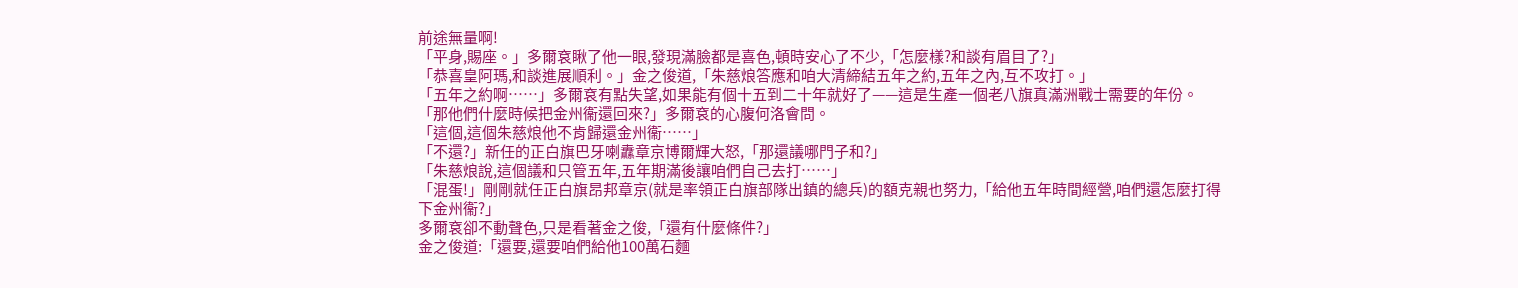前途無量啊!
「平身,賜座。」多爾袞瞅了他一眼,發現滿臉都是喜色,頓時安心了不少,「怎麼樣?和談有眉目了?」
「恭喜皇阿瑪,和談進展順利。」金之俊道,「朱慈烺答應和咱大清締結五年之約,五年之內,互不攻打。」
「五年之約啊……」多爾袞有點失望,如果能有個十五到二十年就好了——這是生產一個老八旗真滿洲戰士需要的年份。
「那他們什麼時候把金州衞還回來?」多爾袞的心腹何洛會問。
「這個,這個朱慈烺他不肯歸還金州衞……」
「不還?」新任的正白旗巴牙喇纛章京博爾輝大怒,「那還議哪門子和?」
「朱慈烺說,這個議和只管五年,五年期滿後讓咱們自己去打……」
「混蛋!」剛剛就任正白旗昂邦章京(就是率領正白旗部隊出鎮的總兵)的額克親也努力,「給他五年時間經營,咱們還怎麼打得下金州衞?」
多爾袞卻不動聲色,只是看著金之俊,「還有什麼條件?」
金之俊道:「還要,還要咱們給他100萬石麵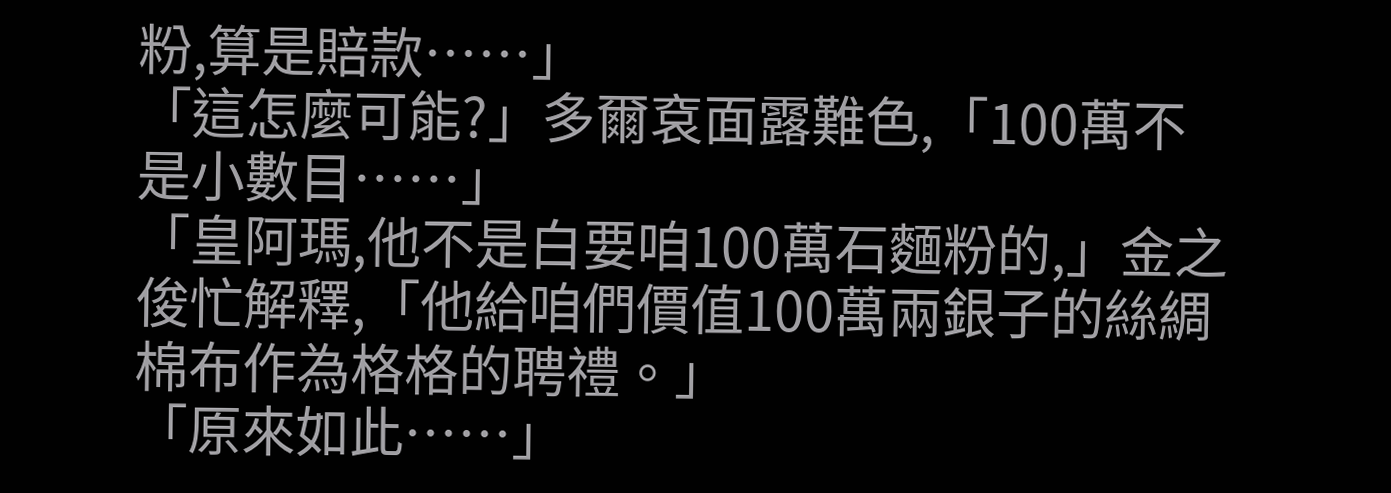粉,算是賠款……」
「這怎麼可能?」多爾袞面露難色,「100萬不是小數目……」
「皇阿瑪,他不是白要咱100萬石麵粉的,」金之俊忙解釋,「他給咱們價值100萬兩銀子的絲綢棉布作為格格的聘禮。」
「原來如此……」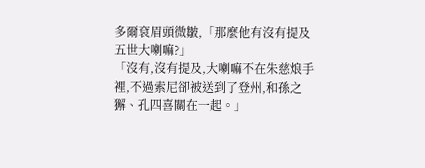多爾袞眉頭微皺,「那麼他有沒有提及五世大喇嘛?」
「沒有,沒有提及,大喇嘛不在朱慈烺手裡,不過索尼卻被送到了登州,和孫之獬、孔四喜關在一起。」